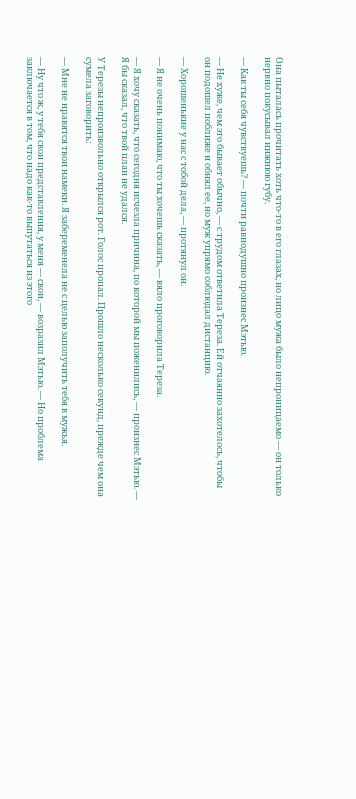Она пыталась прочитать хоть что-то в его глазах, но лицо мужа было непроницаемо — он только нервно покусывал нижнюю губу.

— Как ты себя чувствуешь? — почти равнодушно произнес Мэтью.

— Не хуже, чем это бывает обычно, — с трудом ответила Тереза. Ей отчаянно захотелось, чтобы он подошел поближе и обнял ее, но муж упрямо соблюдал дистанцию.

— Хорошенькие у нас с тобой дела, — протянул он.

— Я не очень понимаю, что ты хочешь сказать, — вяло проговорила Тереза.

— Я хочу сказать, что сегодня исчезла причина, по которой мы поженились, — произнес Мэтью. — Я бы сказал, что твой план не удался.

У Терезы непроизвольно открылся рот. Голос пропал. Прошло несколько секунд, прежде чем она сумела заговорить:

— Мне не нравятся твои намеки. Я забеременела не с целью заполучить тебя в мужья.

— Ну что ж, у тебя свои представления, у меня — свои, — возразил Мэтью. — Но проблема заключается в том, что надо как-то выпутаться из этого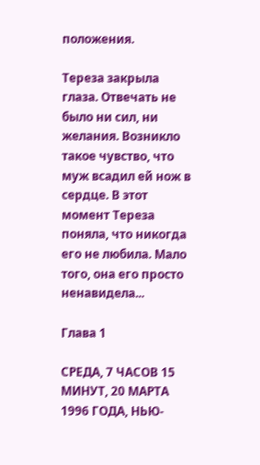положения.

Тереза закрыла глаза. Отвечать не было ни сил, ни желания. Возникло такое чувство, что муж всадил ей нож в сердце. В этот момент Тереза поняла, что никогда его не любила. Мало того, она его просто ненавидела...

Глава 1

СРЕДА, 7 ЧАСОВ 15 МИНУТ, 20 МАРТА 1996 ГОДА, НЬЮ-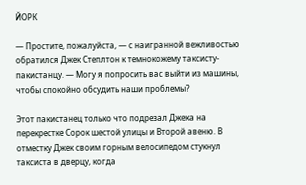ЙОРК

— Простите, пожалуйста, — с наигранной вежливостью обратился Джек Степлтон к темнокожему таксисту-пакистанцу. — Могу я попросить вас выйти из машины, чтобы спокойно обсудить наши проблемы?

Этот пакистанец только что подрезал Джека на перекрестке Сорок шестой улицы и Второй авеню. В отместку Джек своим горным велосипедом стукнул таксиста в дверцу, когда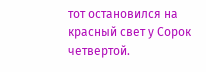тот остановился на красный свет у Сорок четвертой.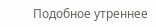Подобное утреннее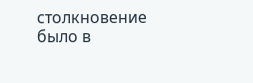столкновение было в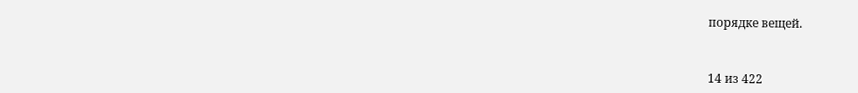порядке вещей.



14 из 422